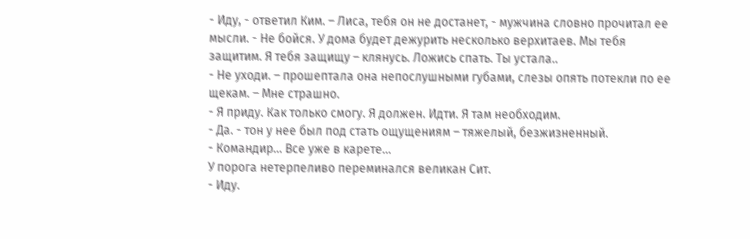- Иду, - ответил Ким. – Лиса, тебя он не достанет, - мужчина словно прочитал ее мысли. - Не бойся. У дома будет дежурить несколько верхитаев. Мы тебя защитим. Я тебя защищу – клянусь. Ложись спать. Ты устала..
- Не уходи. – прошептала она непослушными губами, слезы опять потекли по ее щекам. – Мне страшно.
- Я приду. Как только смогу. Я должен. Идти. Я там необходим.
- Да. - тон у нее был под стать ощущениям – тяжелый, безжизненный.
- Командир... Все уже в карете...
У порога нетерпеливо переминался великан Сит.
- Иду.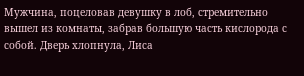Мужчина, поцеловав девушку в лоб, стремительно вышел из комнаты, забрав большую часть кислорода с собой. Дверь хлопнула, Лиса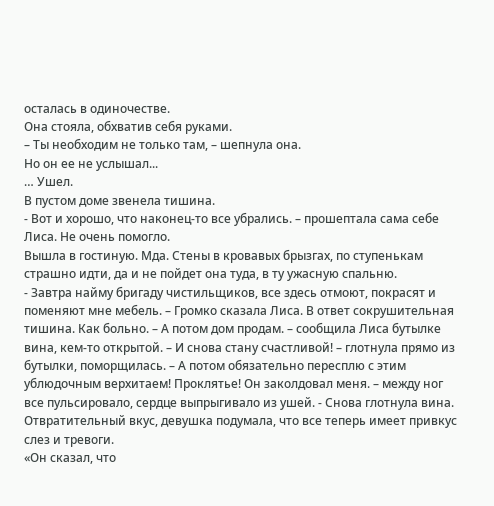осталась в одиночестве.
Она стояла, обхватив себя руками.
– Ты необходим не только там, – шепнула она.
Но он ее не услышал...
… Ушел.
В пустом доме звенела тишина.
- Вот и хорошо, что наконец-то все убрались. – прошептала сама себе Лиса. Не очень помогло.
Вышла в гостиную. Мда. Стены в кровавых брызгах, по ступенькам страшно идти, да и не пойдет она туда, в ту ужасную спальню.
- Завтра найму бригаду чистильщиков, все здесь отмоют, покрасят и поменяют мне мебель. – Громко сказала Лиса. В ответ сокрушительная тишина. Как больно. – А потом дом продам. – сообщила Лиса бутылке вина, кем-то открытой. – И снова стану счастливой! – глотнула прямо из бутылки, поморщилась. – А потом обязательно пересплю с этим ублюдочным верхитаем! Проклятье! Он заколдовал меня. – между ног все пульсировало, сердце выпрыгивало из ушей. - Снова глотнула вина. Отвратительный вкус, девушка подумала, что все теперь имеет привкус слез и тревоги.
«Он сказал, что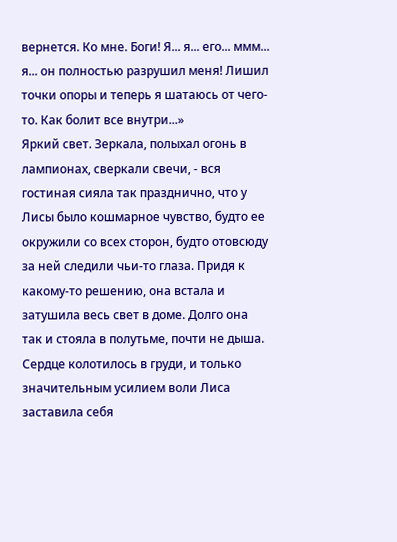вернется. Ко мне. Боги! Я... я... его... ммм... я... он полностью разрушил меня! Лишил точки опоры и теперь я шатаюсь от чего-то. Как болит все внутри...»
Яркий свет. Зеркала, полыхал огонь в лампионах, сверкали свечи, - вся гостиная сияла так празднично, что у Лисы было кошмарное чувство, будто ее окружили со всех сторон, будто отовсюду за ней следили чьи-то глаза. Придя к какому-то решению, она встала и затушила весь свет в доме. Долго она так и стояла в полутьме, почти не дыша. Сердце колотилось в груди, и только значительным усилием воли Лиса заставила себя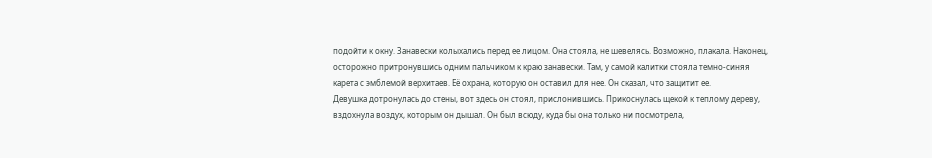подойти к окну. Занавески колыхались перед ее лицом. Она стояла, не шевелясь. Возможно, плакала. Наконец, осторожно притронувшись одним пальчиком к краю занавески. Там, у самой калитки стояла темно-синяя карета с эмблемой верхитаев. Её охрана, которую он оставил для нее. Он сказал, что защитит ее.
Девушка дотронулась до стены, вот здесь он стоял, прислонившись. Прикоснулась щекой к теплому дереву, вздохнула воздух, которым он дышал. Он был всюду, куда бы она только ни посмотрела,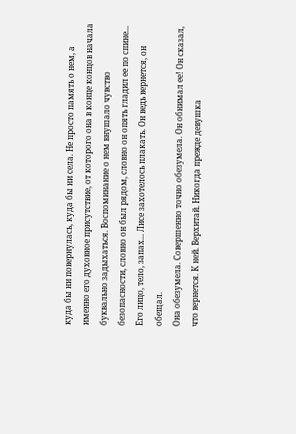куда бы ни повернулась, куда бы ни села. Не просто память о нем, а именно его духовное присутствие, от которого она в конце концов начала буквально задыхаться. Воспоминание о нем внушало чувство безопасности, словно он был рядом, словно он опять гладил ее по спине... Его лицо, тело, запах... Лисе захотелось плакать. Он ведь вернется, он обещал.
Она обезумела. Совершенно точно обезумела. Он обнимал ее! Он сказал, что вернется. К ней. Верхитай. Никогда прежде девушка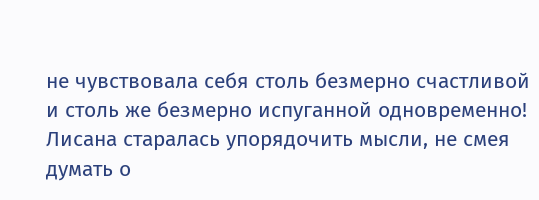не чувствовала себя столь безмерно счастливой и столь же безмерно испуганной одновременно!
Лисана старалась упорядочить мысли, не смея думать о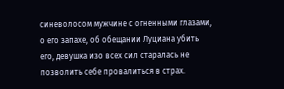синеволосом мужчине с огненными глазами, о его запахе, об обещании Луциана убить его, девушка изо всех сил старалась не позволить себе провалиться в страх.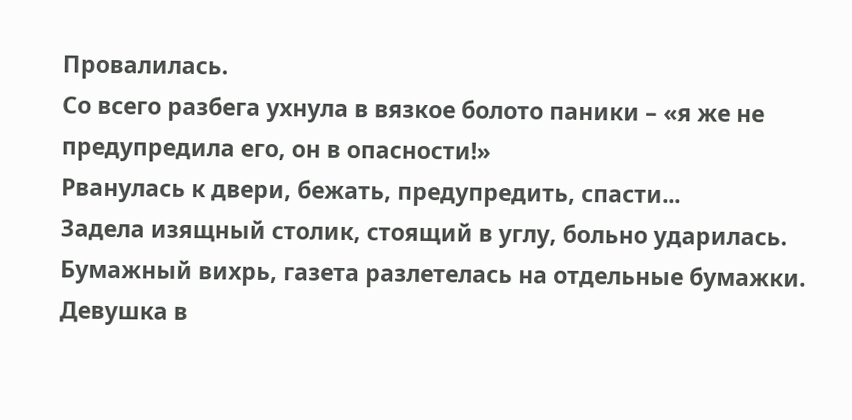Провалилась.
Со всего разбега ухнула в вязкое болото паники – «я же не предупредила его, он в опасности!»
Рванулась к двери, бежать, предупредить, спасти...
Задела изящный столик, стоящий в углу, больно ударилась. Бумажный вихрь, газета разлетелась на отдельные бумажки. Девушка в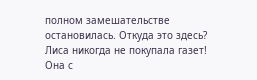полном замешательстве остановилась. Откуда это здесь? Лиса никогда не покупала газет!
Она с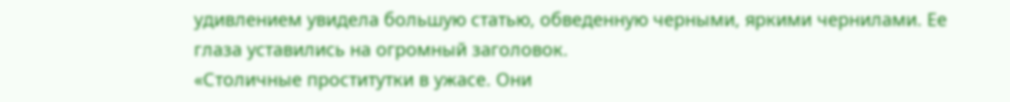удивлением увидела большую статью, обведенную черными, яркими чернилами. Ее глаза уставились на огромный заголовок.
«Столичные проститутки в ужасе. Они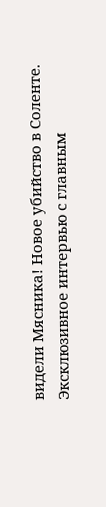видели Мясника! Новое убийство в Соленте. Эксклюзивное интервью с главным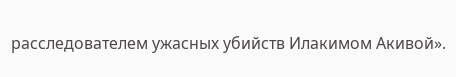расследователем ужасных убийств Илакимом Акивой».